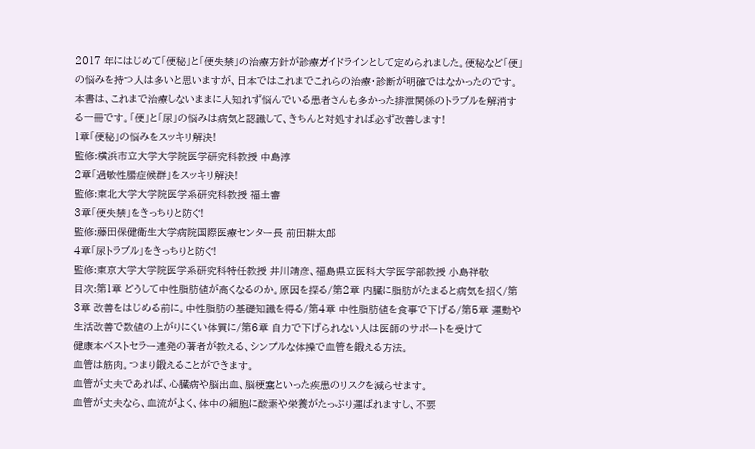2017 年にはじめて「便秘」と「便失禁」の治療方針が診療ガイドラインとして定められました。便秘など「便」の悩みを持つ人は多いと思いますが、日本ではこれまでこれらの治療・診断が明確ではなかったのです。本書は、これまで治療しないままに人知れず悩んでいる患者さんも多かった排泄関係のトラブルを解消する一冊です。「便」と「尿」の悩みは病気と認識して、きちんと対処すれば必ず改善します!
1章「便秘」の悩みをスッキリ解決!
監修:横浜市立大学大学院医学研究科教授 中島淳
2章「過敏性腸症候群」をスッキリ解決!
監修:東北大学大学院医学系研究科教授 福土審
3章「便失禁」をきっちりと防ぐ!
監修:藤田保健衛生大学病院国際医療センター長 前田耕太郎
4章「尿トラブル」をきっちりと防ぐ!
監修:東京大学大学院医学系研究科特任教授 井川靖彦、福島県立医科大学医学部教授 小島祥敬
目次:第1章 どうして中性脂肪値が高くなるのか。原因を探る/第2章 内臓に脂肪がたまると病気を招く/第3章 改善をはじめる前に。中性脂肪の基礎知識を得る/第4章 中性脂肪値を食事で下げる/第5章 運動や生活改善で数値の上がりにくい体質に/第6章 自力で下げられない人は医師のサポートを受けて
健康本ベストセラー連発の著者が教える、シンプルな体操で血管を鍛える方法。
血管は筋肉。つまり鍛えることができます。
血管が丈夫であれば、心臓病や脳出血、脳梗塞といった疾患のリスクを減らせます。
血管が丈夫なら、血流がよく、体中の細胞に酸素や栄養がたっぷり運ばれますし、不要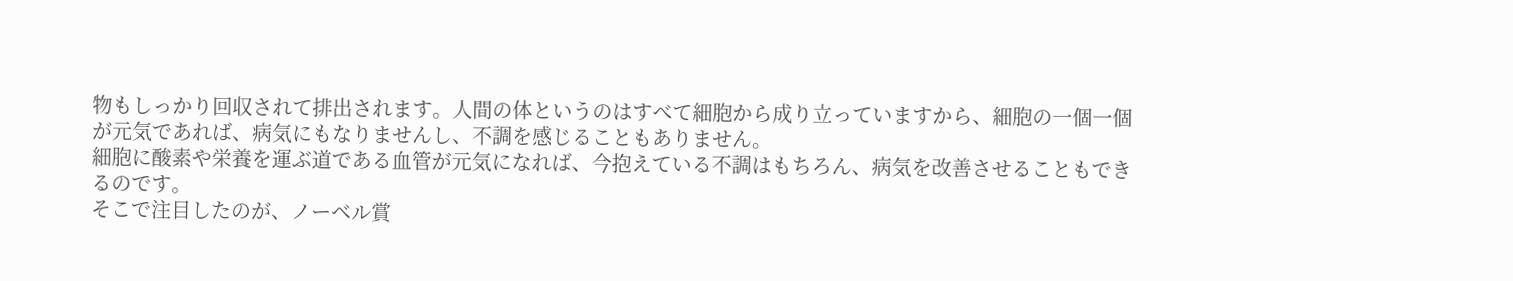物もしっかり回収されて排出されます。人間の体というのはすべて細胞から成り立っていますから、細胞の一個一個が元気であれば、病気にもなりませんし、不調を感じることもありません。
細胞に酸素や栄養を運ぶ道である血管が元気になれば、今抱えている不調はもちろん、病気を改善させることもできるのです。
そこで注目したのが、ノーベル賞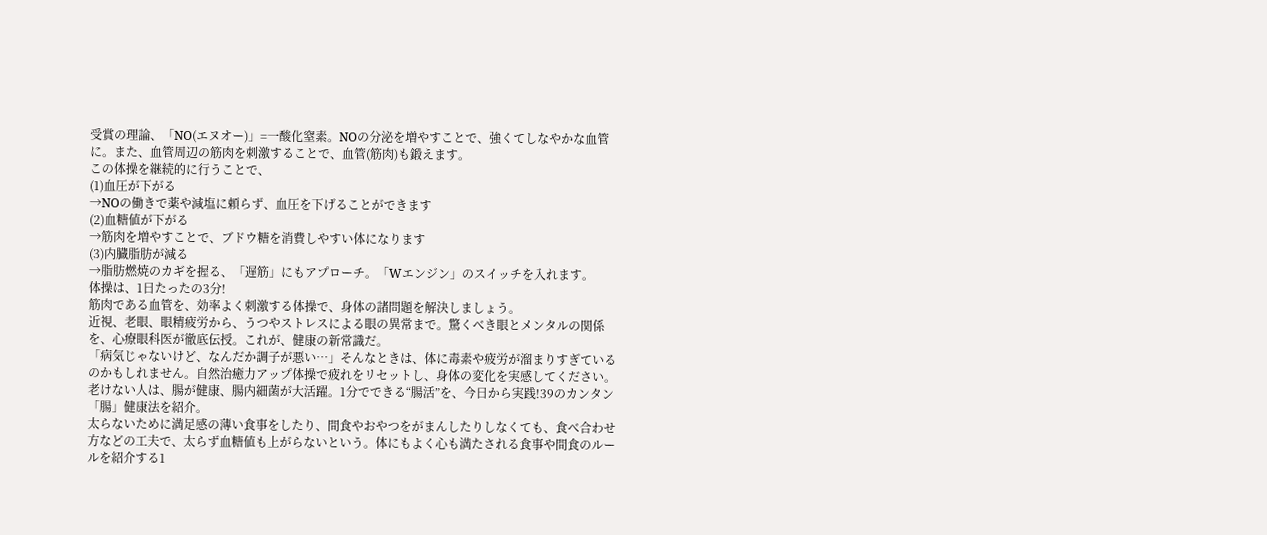受賞の理論、「NO(エヌオー)」=一酸化窒素。NOの分泌を増やすことで、強くてしなやかな血管に。また、血管周辺の筋肉を刺激することで、血管(筋肉)も鍛えます。
この体操を継続的に行うことで、
(1)血圧が下がる
→NOの働きで薬や減塩に頼らず、血圧を下げることができます
(2)血糖値が下がる
→筋肉を増やすことで、ブドウ糖を消費しやすい体になります
(3)内臓脂肪が減る
→脂肪燃焼のカギを握る、「遅筋」にもアプローチ。「Wエンジン」のスイッチを入れます。
体操は、1日たったの3分!
筋肉である血管を、効率よく刺激する体操で、身体の諸問題を解決しましょう。
近視、老眼、眼精疲労から、うつやストレスによる眼の異常まで。驚くべき眼とメンタルの関係を、心療眼科医が徹底伝授。これが、健康の新常識だ。
「病気じゃないけど、なんだか調子が悪い…」そんなときは、体に毒素や疲労が溜まりすぎているのかもしれません。自然治癒力アップ体操で疲れをリセットし、身体の変化を実感してください。
老けない人は、腸が健康、腸内細菌が大活躍。1分でできる“腸活”を、今日から実践!39のカンタン「腸」健康法を紹介。
太らないために満足感の薄い食事をしたり、間食やおやつをがまんしたりしなくても、食べ合わせ方などの工夫で、太らず血糖値も上がらないという。体にもよく心も満たされる食事や間食のルールを紹介する1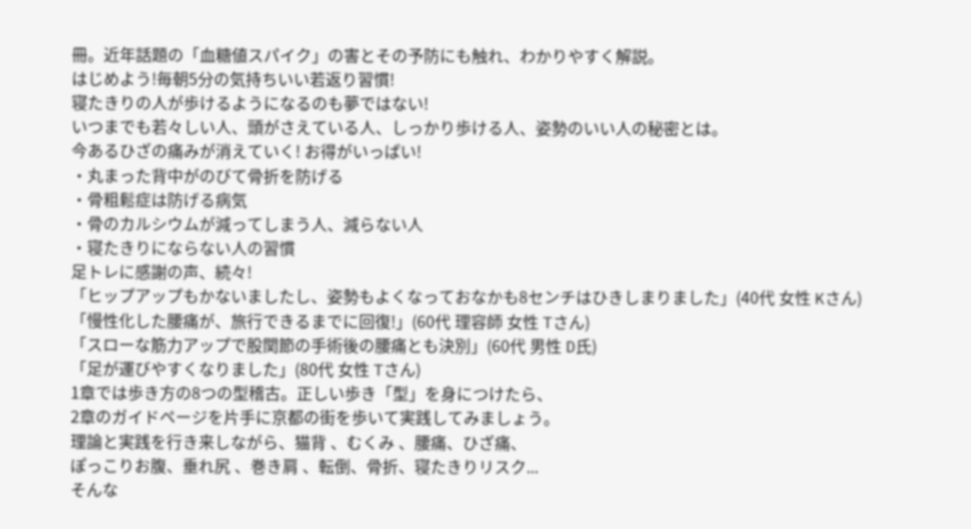冊。近年話題の「血糖値スパイク」の害とその予防にも触れ、わかりやすく解説。
はじめよう!毎朝5分の気持ちいい若返り習慣!
寝たきりの人が歩けるようになるのも夢ではない!
いつまでも若々しい人、頭がさえている人、しっかり歩ける人、姿勢のいい人の秘密とは。
今あるひざの痛みが消えていく! お得がいっぱい!
・丸まった背中がのびて骨折を防げる
・骨粗鬆症は防げる病気
・骨のカルシウムが減ってしまう人、減らない人
・寝たきりにならない人の習慣
足トレに感謝の声、続々!
「ヒップアップもかないましたし、姿勢もよくなっておなかも8センチはひきしまりました」(40代 女性 Kさん)
「慢性化した腰痛が、旅行できるまでに回復!」(60代 理容師 女性 Tさん)
「スローな筋力アップで股関節の手術後の腰痛とも決別」(60代 男性 D氏)
「足が運びやすくなりました」(80代 女性 Tさん)
1章では歩き方の8つの型稽古。正しい歩き「型」を身につけたら、
2章のガイドページを片手に京都の街を歩いて実践してみましょう。
理論と実践を行き来しながら、猫背 、むくみ 、腰痛、ひざ痛、
ぽっこりお腹、垂れ尻 、巻き肩 、転倒、骨折、寝たきりリスク...
そんな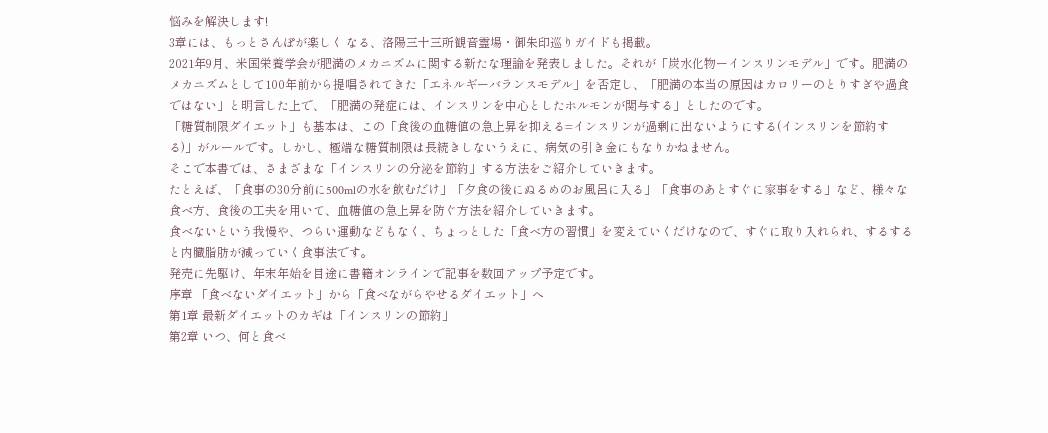悩みを解決します!
3章には、もっとさんぽが楽しく なる、洛陽三十三所観音霊場・御朱印巡りガイドも掲載。
2021年9月、米国栄養学会が肥満のメカニズムに関する新たな理論を発表しました。それが「炭水化物ーインスリンモデル」です。肥満のメカニズムとして100年前から提唱されてきた「エネルギーバランスモデル」を否定し、「肥満の本当の原因はカロリーのとりすぎや過食ではない」と明言した上で、「肥満の発症には、インスリンを中心としたホルモンが関与する」としたのです。
「糖質制限ダイエット」も基本は、この「食後の血糖値の急上昇を抑える=インスリンが過剰に出ないようにする(インスリンを節約する)」がルールです。しかし、極端な糖質制限は長続きしないうえに、病気の引き金にもなりかねません。
そこで本書では、さまざまな「インスリンの分泌を節約」する方法をご紹介していきます。
たとえば、「食事の30分前に500mlの水を飲むだけ」「夕食の後にぬるめのお風呂に入る」「食事のあとすぐに家事をする」など、様々な食べ方、食後の工夫を用いて、血糖値の急上昇を防ぐ方法を紹介していきます。
食べないという我慢や、つらい運動などもなく、ちょっとした「食べ方の習慣」を変えていくだけなので、すぐに取り入れられ、するすると内臓脂肪が減っていく食事法です。
発売に先駆け、年末年始を目途に書籍オンラインで記事を数回アップ予定です。
序章 「食べないダイエット」から「食べながらやせるダイエット」へ
第1章 最新ダイエットのカギは「インスリンの節約」
第2章 いつ、何と食べ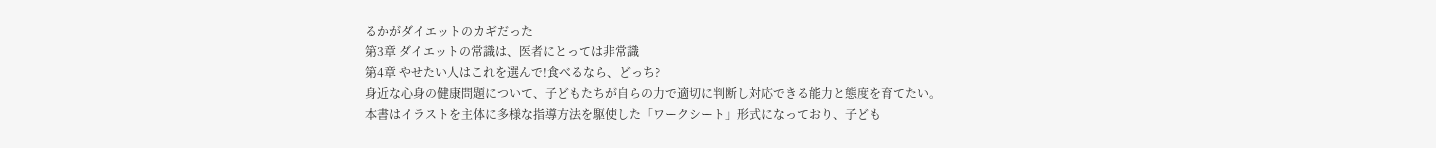るかがダイエットのカギだった
第3章 ダイエットの常識は、医者にとっては非常識
第4章 やせたい人はこれを選んで!食べるなら、どっち?
身近な心身の健康問題について、子どもたちが自らの力で適切に判断し対応できる能力と態度を育てたい。
本書はイラストを主体に多様な指導方法を駆使した「ワークシート」形式になっており、子ども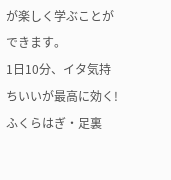が楽しく学ぶことができます。
1日10分、イタ気持ちいいが最高に効く!ふくらはぎ・足裏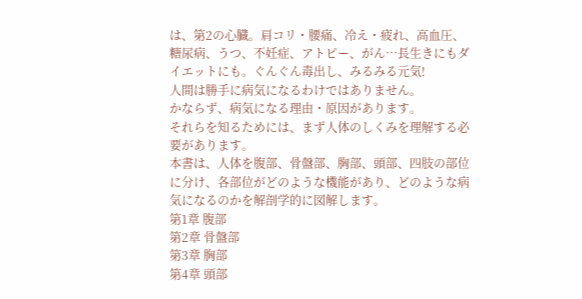は、第2の心臓。肩コリ・腰痛、冷え・疲れ、高血圧、糖尿病、うつ、不妊症、アトピー、がん…長生きにもダイエットにも。ぐんぐん毒出し、みるみる元気!
人間は勝手に病気になるわけではありません。
かならず、病気になる理由・原因があります。
それらを知るためには、まず人体のしくみを理解する必要があります。
本書は、人体を腹部、骨盤部、胸部、頭部、四肢の部位に分け、各部位がどのような機能があり、どのような病気になるのかを解剖学的に図解します。
第1章 腹部
第2章 骨盤部
第3章 胸部
第4章 頭部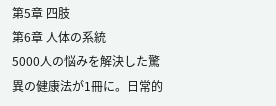第5章 四肢
第6章 人体の系統
5000人の悩みを解決した驚異の健康法が1冊に。日常的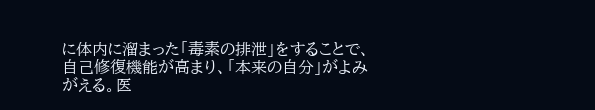に体内に溜まった「毒素の排泄」をすることで、自己修復機能が高まり、「本来の自分」がよみがえる。医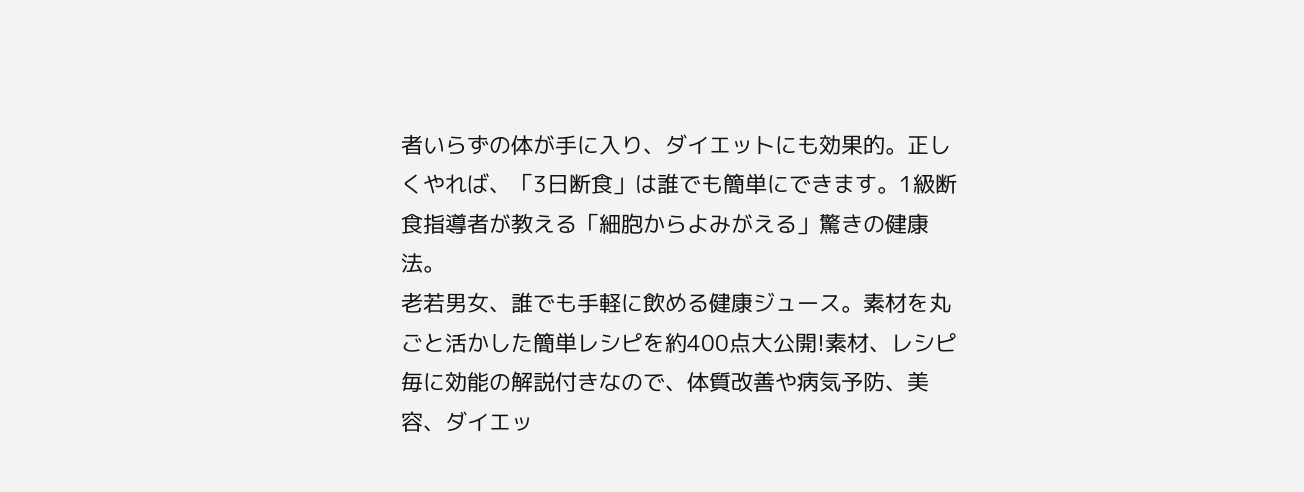者いらずの体が手に入り、ダイエットにも効果的。正しくやれば、「3日断食」は誰でも簡単にできます。1級断食指導者が教える「細胞からよみがえる」驚きの健康法。
老若男女、誰でも手軽に飲める健康ジュース。素材を丸ごと活かした簡単レシピを約400点大公開!素材、レシピ毎に効能の解説付きなので、体質改善や病気予防、美容、ダイエッ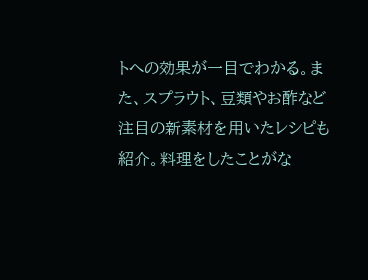トへの効果が一目でわかる。また、スプラウト、豆類やお酢など注目の新素材を用いたレシピも紹介。料理をしたことがな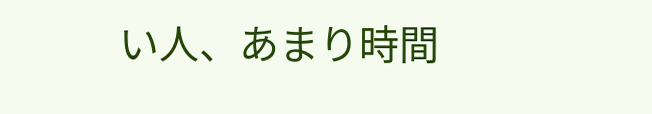い人、あまり時間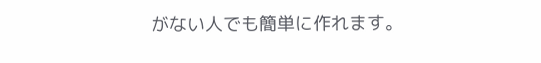がない人でも簡単に作れます。